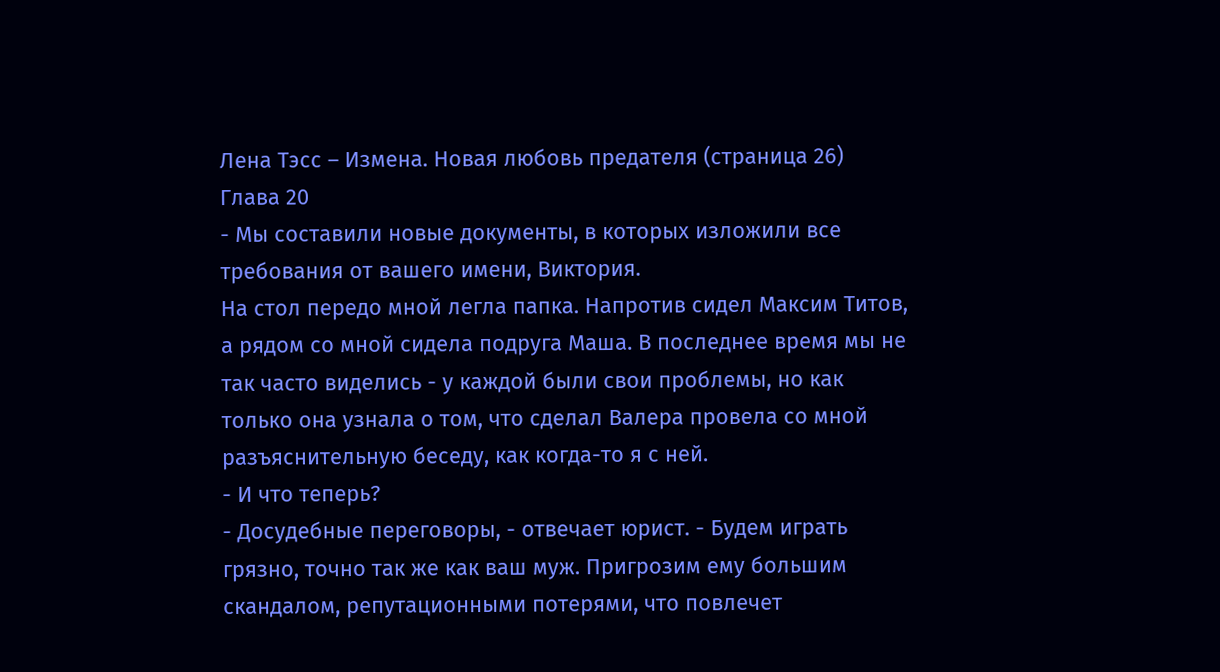Лена Тэсс – Измена. Новая любовь предателя (страница 26)
Глава 20
- Мы составили новые документы, в которых изложили все требования от вашего имени, Виктория.
На стол передо мной легла папка. Напротив сидел Максим Титов, а рядом со мной сидела подруга Маша. В последнее время мы не так часто виделись - у каждой были свои проблемы, но как только она узнала о том, что сделал Валера провела со мной разъяснительную беседу, как когда-то я с ней.
- И что теперь?
- Досудебные переговоры, - отвечает юрист. - Будем играть грязно, точно так же как ваш муж. Пригрозим ему большим скандалом, репутационными потерями, что повлечет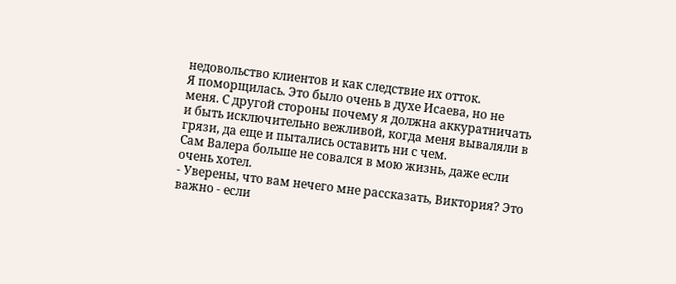недовольство клиентов и как следствие их отток.
Я поморщилась. Это было очень в духе Исаева, но не меня. С другой стороны почему я должна аккуратничать и быть исключительно вежливой, когда меня вываляли в грязи, да еще и пытались оставить ни с чем.
Сам Валера больше не совался в мою жизнь, даже если очень хотел.
- Уверены, что вам нечего мне рассказать, Виктория? Это важно - если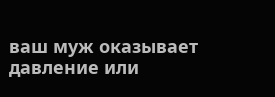ваш муж оказывает давление или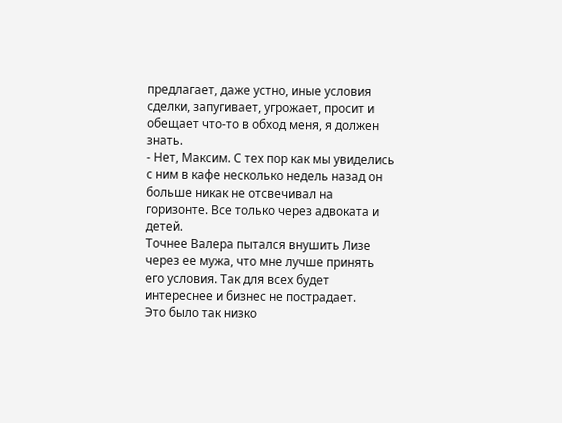предлагает, даже устно, иные условия сделки, запугивает, угрожает, просит и обещает что-то в обход меня, я должен знать.
- Нет, Максим. С тех пор как мы увиделись с ним в кафе несколько недель назад он больше никак не отсвечивал на горизонте. Все только через адвоката и детей.
Точнее Валера пытался внушить Лизе через ее мужа, что мне лучше принять его условия. Так для всех будет интереснее и бизнес не пострадает.
Это было так низко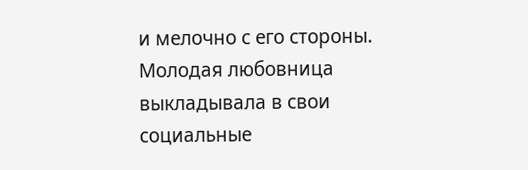и мелочно с его стороны. Молодая любовница выкладывала в свои социальные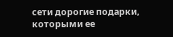сети дорогие подарки, которыми ее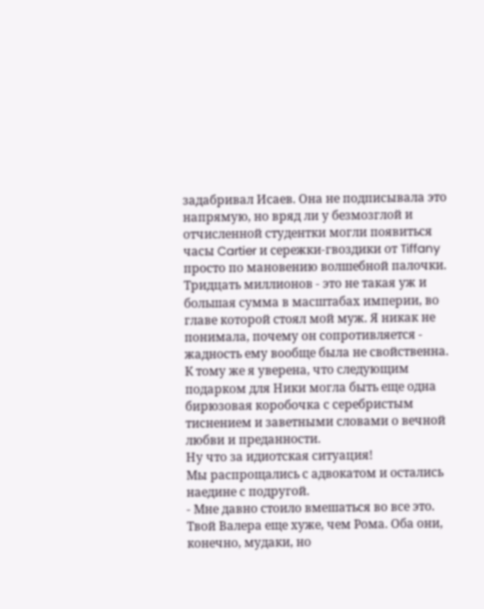задабривал Исаев. Она не подписывала это напрямую, но вряд ли у безмозглой и отчисленной студентки могли появиться часы Cartier и сережки-гвоздики от Tiffany просто по мановению волшебной палочки.
Тридцать миллионов - это не такая уж и большая сумма в масштабах империи, во главе которой стоял мой муж. Я никак не понимала, почему он сопротивляется - жадность ему вообще была не свойственна.
К тому же я уверена, что следующим подарком для Ники могла быть еще одна бирюзовая коробочка с серебристым тиснением и заветными словами о вечной любви и преданности.
Ну что за идиотская ситуация!
Мы распрощались с адвокатом и остались наедине с подругой.
- Мне давно стоило вмешаться во все это. Твой Валера еще хуже, чем Рома. Оба они, конечно, мудаки, но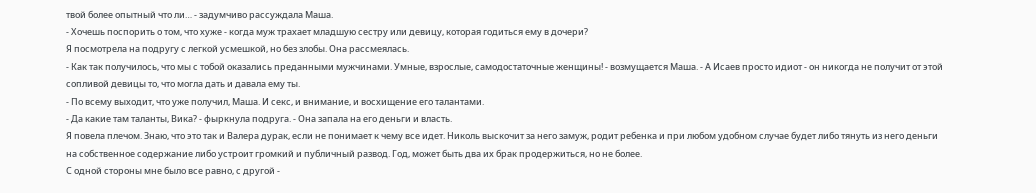твой более опытный что ли… - задумчиво рассуждала Маша.
- Хочешь поспорить о том, что хуже - когда муж трахает младшую сестру или девицу, которая годиться ему в дочери?
Я посмотрела на подругу с легкой усмешкой, но без злобы. Она рассмеялась.
- Как так получилось, что мы с тобой оказались преданными мужчинами. Умные, взрослые, самодостаточные женщины! - возмущается Маша. - А Исаев просто идиот - он никогда не получит от этой сопливой девицы то, что могла дать и давала ему ты.
- По всему выходит, что уже получил, Маша. И секс, и внимание, и восхищение его талантами.
- Да какие там таланты, Вика? - фыркнула подруга. - Она запала на его деньги и власть.
Я повела плечом. Знаю, что это так и Валера дурак, если не понимает к чему все идет. Николь выскочит за него замуж, родит ребенка и при любом удобном случае будет либо тянуть из него деньги на собственное содержание либо устроит громкий и публичный развод. Год, может быть два их брак продержиться, но не более.
С одной стороны мне было все равно, с другой -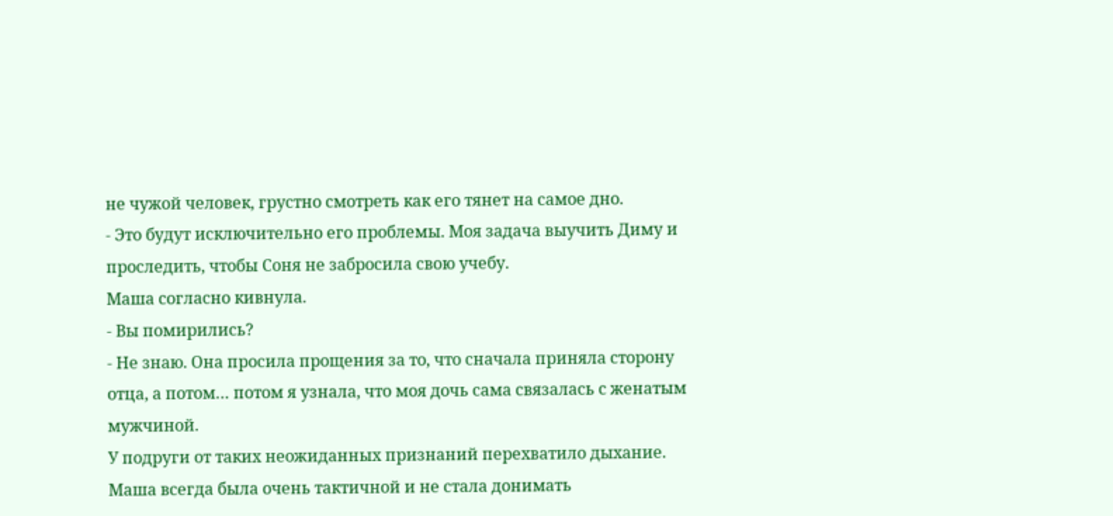не чужой человек, грустно смотреть как его тянет на самое дно.
- Это будут исключительно его проблемы. Моя задача выучить Диму и проследить, чтобы Соня не забросила свою учебу.
Маша согласно кивнула.
- Вы помирились?
- Не знаю. Она просила прощения за то, что сначала приняла сторону отца, а потом… потом я узнала, что моя дочь сама связалась с женатым мужчиной.
У подруги от таких неожиданных признаний перехватило дыхание. Маша всегда была очень тактичной и не стала донимать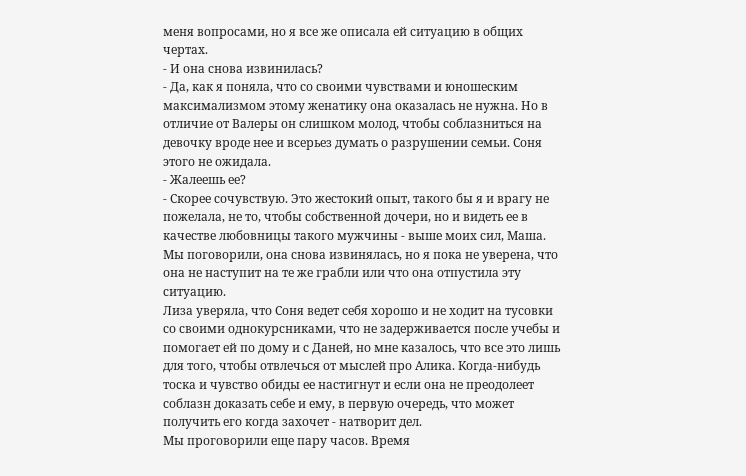меня вопросами, но я все же описала ей ситуацию в общих чертах.
- И она снова извинилась?
- Да, как я поняла, что со своими чувствами и юношеским максимализмом этому женатику она оказалась не нужна. Но в отличие от Валеры он слишком молод, чтобы соблазниться на девочку вроде нее и всерьез думать о разрушении семьи. Соня этого не ожидала.
- Жалеешь ее?
- Скорее сочувствую. Это жестокий опыт, такого бы я и врагу не пожелала, не то, чтобы собственной дочери, но и видеть ее в качестве любовницы такого мужчины - выше моих сил, Маша. Мы поговорили, она снова извинялась, но я пока не уверена, что она не наступит на те же грабли или что она отпустила эту ситуацию.
Лиза уверяла, что Соня ведет себя хорошо и не ходит на тусовки со своими однокурсниками, что не задерживается после учебы и помогает ей по дому и с Даней, но мне казалось, что все это лишь для того, чтобы отвлечься от мыслей про Алика. Когда-нибудь тоска и чувство обиды ее настигнут и если она не преодолеет соблазн доказать себе и ему, в первую очередь, что может получить его когда захочет - натворит дел.
Мы проговорили еще пару часов. Время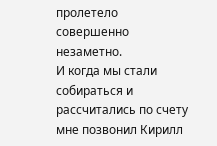пролетело совершенно незаметно.
И когда мы стали собираться и рассчитались по счету мне позвонил Кирилл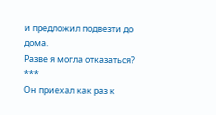и предложил подвезти до дома.
Разве я могла отказаться?
***
Он приехал как раз к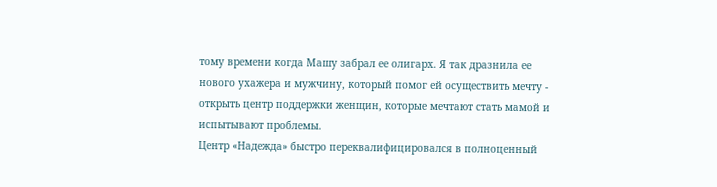тому времени когда Машу забрал ее олигарх. Я так дразнила ее нового ухажера и мужчину, который помог ей осуществить мечту - открыть центр поддержки женщин, которые мечтают стать мамой и испытывают проблемы.
Центр «Надежда» быстро переквалифицировался в полноценный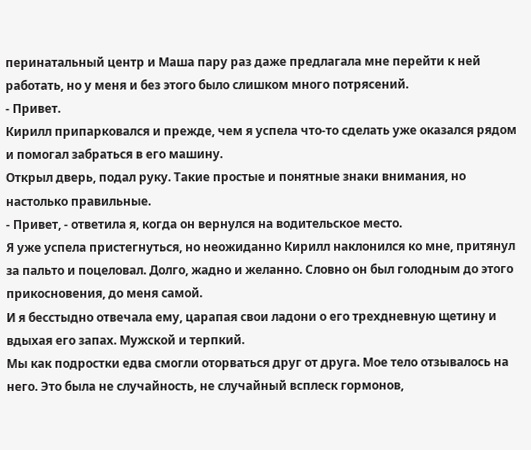перинатальный центр и Маша пару раз даже предлагала мне перейти к ней работать, но у меня и без этого было слишком много потрясений.
- Привет.
Кирилл припарковался и прежде, чем я успела что-то сделать уже оказался рядом и помогал забраться в его машину.
Открыл дверь, подал руку. Такие простые и понятные знаки внимания, но настолько правильные.
- Привет, - ответила я, когда он вернулся на водительское место.
Я уже успела пристегнуться, но неожиданно Кирилл наклонился ко мне, притянул за пальто и поцеловал. Долго, жадно и желанно. Словно он был голодным до этого прикосновения, до меня самой.
И я бесстыдно отвечала ему, царапая свои ладони о его трехдневную щетину и вдыхая его запах. Мужской и терпкий.
Мы как подростки едва смогли оторваться друг от друга. Мое тело отзывалось на него. Это была не случайность, не случайный всплеск гормонов,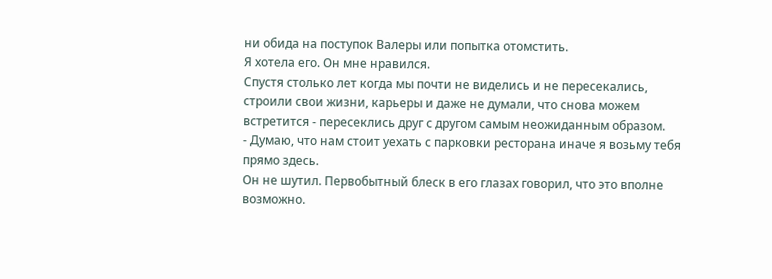ни обида на поступок Валеры или попытка отомстить.
Я хотела его. Он мне нравился.
Спустя столько лет когда мы почти не виделись и не пересекались, строили свои жизни, карьеры и даже не думали, что снова можем встретится - пересеклись друг с другом самым неожиданным образом.
- Думаю, что нам стоит уехать с парковки ресторана иначе я возьму тебя прямо здесь.
Он не шутил. Первобытный блеск в его глазах говорил, что это вполне возможно.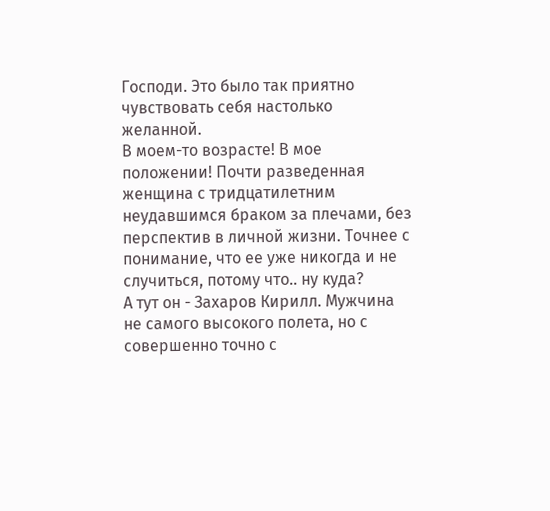Господи. Это было так приятно чувствовать себя настолько желанной.
В моем-то возрасте! В мое положении! Почти разведенная женщина с тридцатилетним неудавшимся браком за плечами, без перспектив в личной жизни. Точнее с понимание, что ее уже никогда и не случиться, потому что.. ну куда?
А тут он - Захаров Кирилл. Мужчина не самого высокого полета, но с совершенно точно с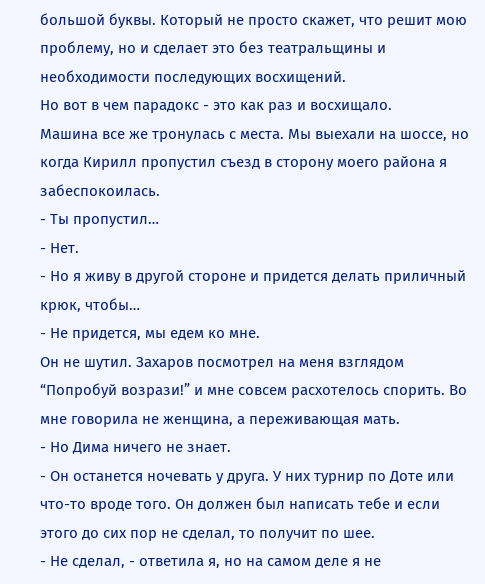большой буквы. Который не просто скажет, что решит мою проблему, но и сделает это без театральщины и необходимости последующих восхищений.
Но вот в чем парадокс - это как раз и восхищало.
Машина все же тронулась с места. Мы выехали на шоссе, но когда Кирилл пропустил съезд в сторону моего района я забеспокоилась.
- Ты пропустил…
- Нет.
- Но я живу в другой стороне и придется делать приличный крюк, чтобы…
- Не придется, мы едем ко мне.
Он не шутил. Захаров посмотрел на меня взглядом “Попробуй возрази!” и мне совсем расхотелось спорить. Во мне говорила не женщина, а переживающая мать.
- Но Дима ничего не знает.
- Он останется ночевать у друга. У них турнир по Доте или что-то вроде того. Он должен был написать тебе и если этого до сих пор не сделал, то получит по шее.
- Не сделал, - ответила я, но на самом деле я не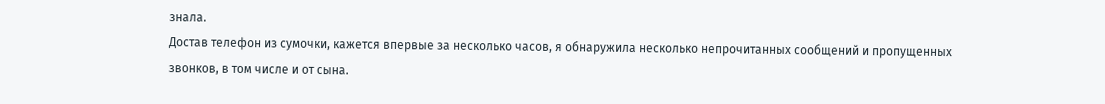знала.
Достав телефон из сумочки, кажется впервые за несколько часов, я обнаружила несколько непрочитанных сообщений и пропущенных звонков, в том числе и от сына.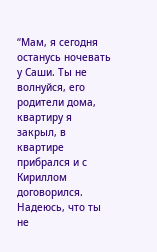“Мам, я сегодня останусь ночевать у Саши. Ты не волнуйся, его родители дома, квартиру я закрыл, в квартире прибрался и с Кириллом договорился. Надеюсь, что ты не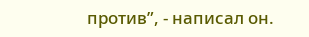против”, - написал он.